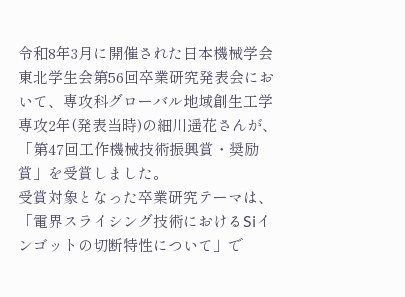令和8年3月に開催された日本機械学会東北学生会第56回卒業研究発表会において、専攻科グローバル地域創生工学専攻2年(発表当時)の細川遥花さんが、「第47回工作機械技術振興賞・奨励賞」を受賞しました。
受賞対象となった卒業研究テーマは、「電界スライシング技術におけるSiインゴットの切断特性について」で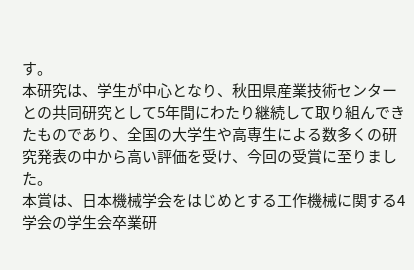す。
本研究は、学生が中心となり、秋田県産業技術センターとの共同研究として5年間にわたり継続して取り組んできたものであり、全国の大学生や高専生による数多くの研究発表の中から高い評価を受け、今回の受賞に至りました。
本賞は、日本機械学会をはじめとする工作機械に関する4学会の学生会卒業研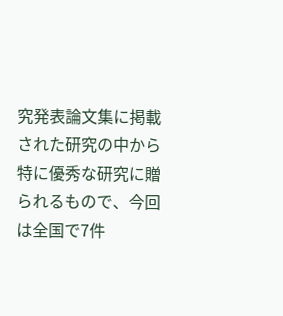究発表論文集に掲載された研究の中から特に優秀な研究に贈られるもので、今回は全国で7件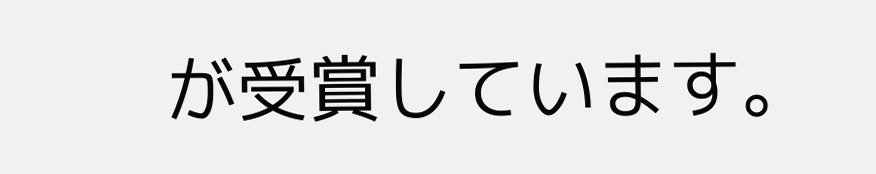が受賞しています。